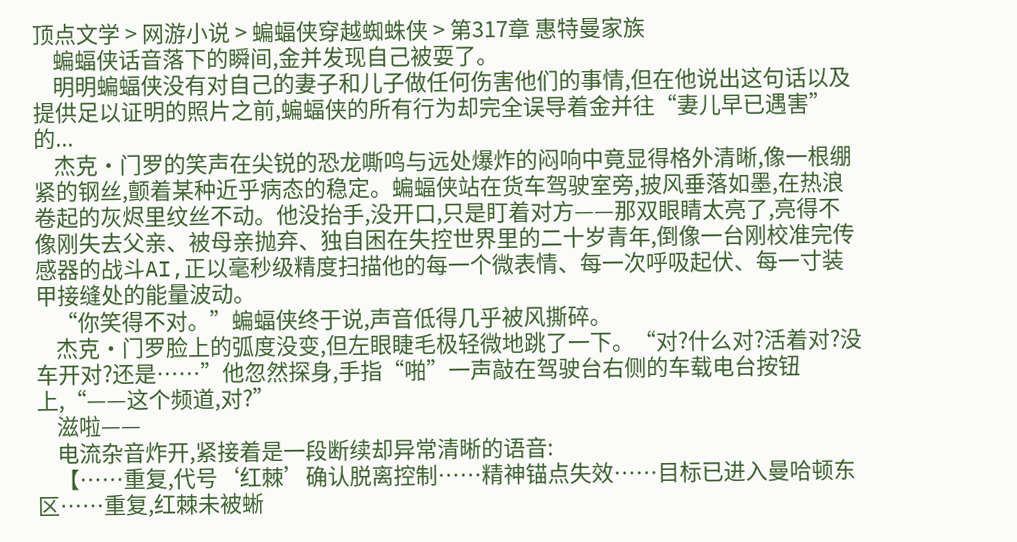顶点文学 > 网游小说 > 蝙蝠侠穿越蜘蛛侠 > 第317章 惠特曼家族
    蝙蝠侠话音落下的瞬间,金并发现自己被耍了。
    明明蝙蝠侠没有对自己的妻子和儿子做任何伤害他们的事情,但在他说出这句话以及提供足以证明的照片之前,蝙蝠侠的所有行为却完全误导着金并往“妻儿早已遇害”的...
    杰克·门罗的笑声在尖锐的恐龙嘶鸣与远处爆炸的闷响中竟显得格外清晰,像一根绷紧的钢丝,颤着某种近乎病态的稳定。蝙蝠侠站在货车驾驶室旁,披风垂落如墨,在热浪卷起的灰烬里纹丝不动。他没抬手,没开口,只是盯着对方——那双眼睛太亮了,亮得不像刚失去父亲、被母亲抛弃、独自困在失控世界里的二十岁青年,倒像一台刚校准完传感器的战斗AI,正以毫秒级精度扫描他的每一个微表情、每一次呼吸起伏、每一寸装甲接缝处的能量波动。
    “你笑得不对。”蝙蝠侠终于说,声音低得几乎被风撕碎。
    杰克·门罗脸上的弧度没变,但左眼睫毛极轻微地跳了一下。“对?什么对?活着对?没车开对?还是……”他忽然探身,手指“啪”一声敲在驾驶台右侧的车载电台按钮上,“——这个频道,对?”
    滋啦——
    电流杂音炸开,紧接着是一段断续却异常清晰的语音:
    【……重复,代号‘红棘’确认脱离控制……精神锚点失效……目标已进入曼哈顿东区……重复,红棘未被蜥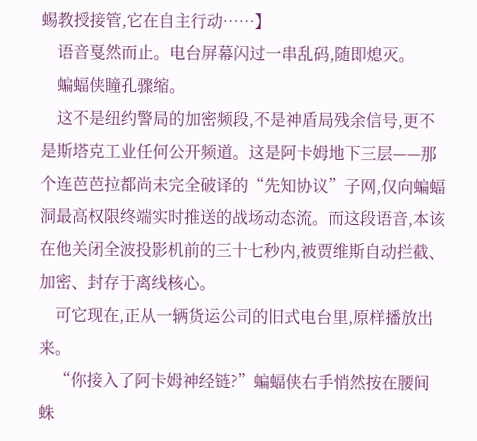蜴教授接管,它在自主行动……】
    语音戛然而止。电台屏幕闪过一串乱码,随即熄灭。
    蝙蝠侠瞳孔骤缩。
    这不是纽约警局的加密频段,不是神盾局残余信号,更不是斯塔克工业任何公开频道。这是阿卡姆地下三层——那个连芭芭拉都尚未完全破译的“先知协议”子网,仅向蝙蝠洞最高权限终端实时推送的战场动态流。而这段语音,本该在他关闭全波投影机前的三十七秒内,被贾维斯自动拦截、加密、封存于离线核心。
    可它现在,正从一辆货运公司的旧式电台里,原样播放出来。
    “你接入了阿卡姆神经链?”蝙蝠侠右手悄然按在腰间蛛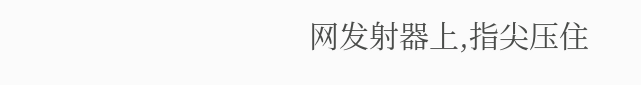网发射器上,指尖压住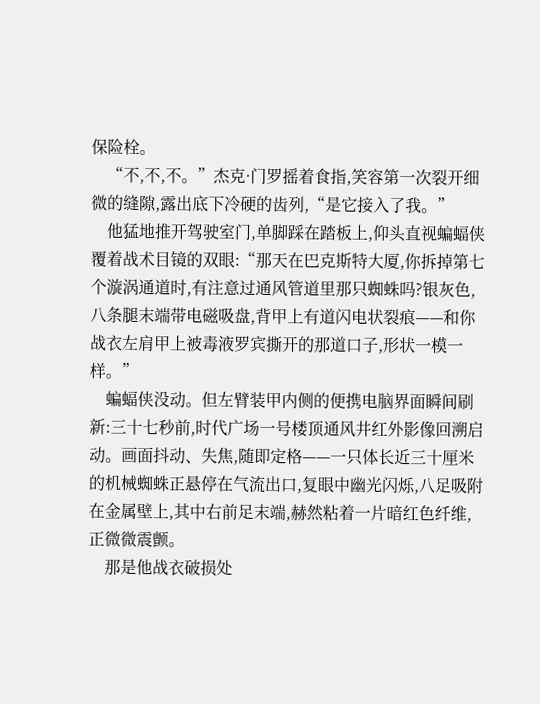保险栓。
    “不,不,不。”杰克·门罗摇着食指,笑容第一次裂开细微的缝隙,露出底下冷硬的齿列,“是它接入了我。”
    他猛地推开驾驶室门,单脚踩在踏板上,仰头直视蝙蝠侠覆着战术目镜的双眼:“那天在巴克斯特大厦,你拆掉第七个漩涡通道时,有注意过通风管道里那只蜘蛛吗?银灰色,八条腿末端带电磁吸盘,背甲上有道闪电状裂痕——和你战衣左肩甲上被毒液罗宾撕开的那道口子,形状一模一样。”
    蝙蝠侠没动。但左臂装甲内侧的便携电脑界面瞬间刷新:三十七秒前,时代广场一号楼顶通风井红外影像回溯启动。画面抖动、失焦,随即定格——一只体长近三十厘米的机械蜘蛛正悬停在气流出口,复眼中幽光闪烁,八足吸附在金属壁上,其中右前足末端,赫然粘着一片暗红色纤维,正微微震颤。
    那是他战衣破损处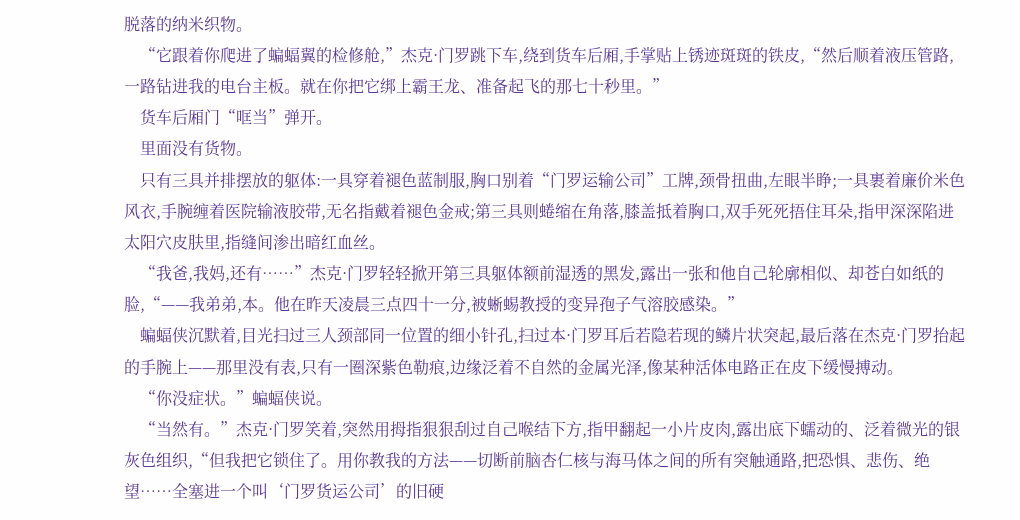脱落的纳米织物。
    “它跟着你爬进了蝙蝠翼的检修舱,”杰克·门罗跳下车,绕到货车后厢,手掌贴上锈迹斑斑的铁皮,“然后顺着液压管路,一路钻进我的电台主板。就在你把它绑上霸王龙、准备起飞的那七十秒里。”
    货车后厢门“哐当”弹开。
    里面没有货物。
    只有三具并排摆放的躯体:一具穿着褪色蓝制服,胸口别着“门罗运输公司”工牌,颈骨扭曲,左眼半睁;一具裹着廉价米色风衣,手腕缠着医院输液胶带,无名指戴着褪色金戒;第三具则蜷缩在角落,膝盖抵着胸口,双手死死捂住耳朵,指甲深深陷进太阳穴皮肤里,指缝间渗出暗红血丝。
    “我爸,我妈,还有……”杰克·门罗轻轻掀开第三具躯体额前湿透的黑发,露出一张和他自己轮廓相似、却苍白如纸的脸,“——我弟弟,本。他在昨天凌晨三点四十一分,被蜥蜴教授的变异孢子气溶胶感染。”
    蝙蝠侠沉默着,目光扫过三人颈部同一位置的细小针孔,扫过本·门罗耳后若隐若现的鳞片状突起,最后落在杰克·门罗抬起的手腕上——那里没有表,只有一圈深紫色勒痕,边缘泛着不自然的金属光泽,像某种活体电路正在皮下缓慢搏动。
    “你没症状。”蝙蝠侠说。
    “当然有。”杰克·门罗笑着,突然用拇指狠狠刮过自己喉结下方,指甲翻起一小片皮肉,露出底下蠕动的、泛着微光的银灰色组织,“但我把它锁住了。用你教我的方法——切断前脑杏仁核与海马体之间的所有突触通路,把恐惧、悲伤、绝望……全塞进一个叫‘门罗货运公司’的旧硬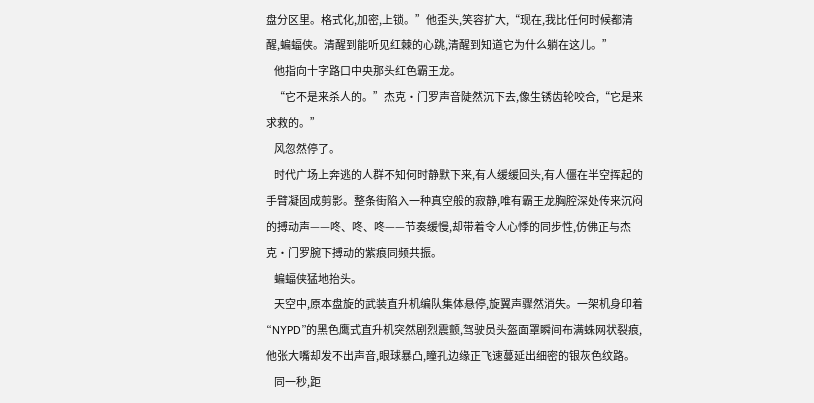盘分区里。格式化,加密,上锁。”他歪头,笑容扩大,“现在,我比任何时候都清醒,蝙蝠侠。清醒到能听见红棘的心跳,清醒到知道它为什么躺在这儿。”
    他指向十字路口中央那头红色霸王龙。
    “它不是来杀人的。”杰克·门罗声音陡然沉下去,像生锈齿轮咬合,“它是来求救的。”
    风忽然停了。
    时代广场上奔逃的人群不知何时静默下来,有人缓缓回头,有人僵在半空挥起的手臂凝固成剪影。整条街陷入一种真空般的寂静,唯有霸王龙胸腔深处传来沉闷的搏动声——咚、咚、咚——节奏缓慢,却带着令人心悸的同步性,仿佛正与杰克·门罗腕下搏动的紫痕同频共振。
    蝙蝠侠猛地抬头。
    天空中,原本盘旋的武装直升机编队集体悬停,旋翼声骤然消失。一架机身印着“NYPD”的黑色鹰式直升机突然剧烈震颤,驾驶员头盔面罩瞬间布满蛛网状裂痕,他张大嘴却发不出声音,眼球暴凸,瞳孔边缘正飞速蔓延出细密的银灰色纹路。
    同一秒,距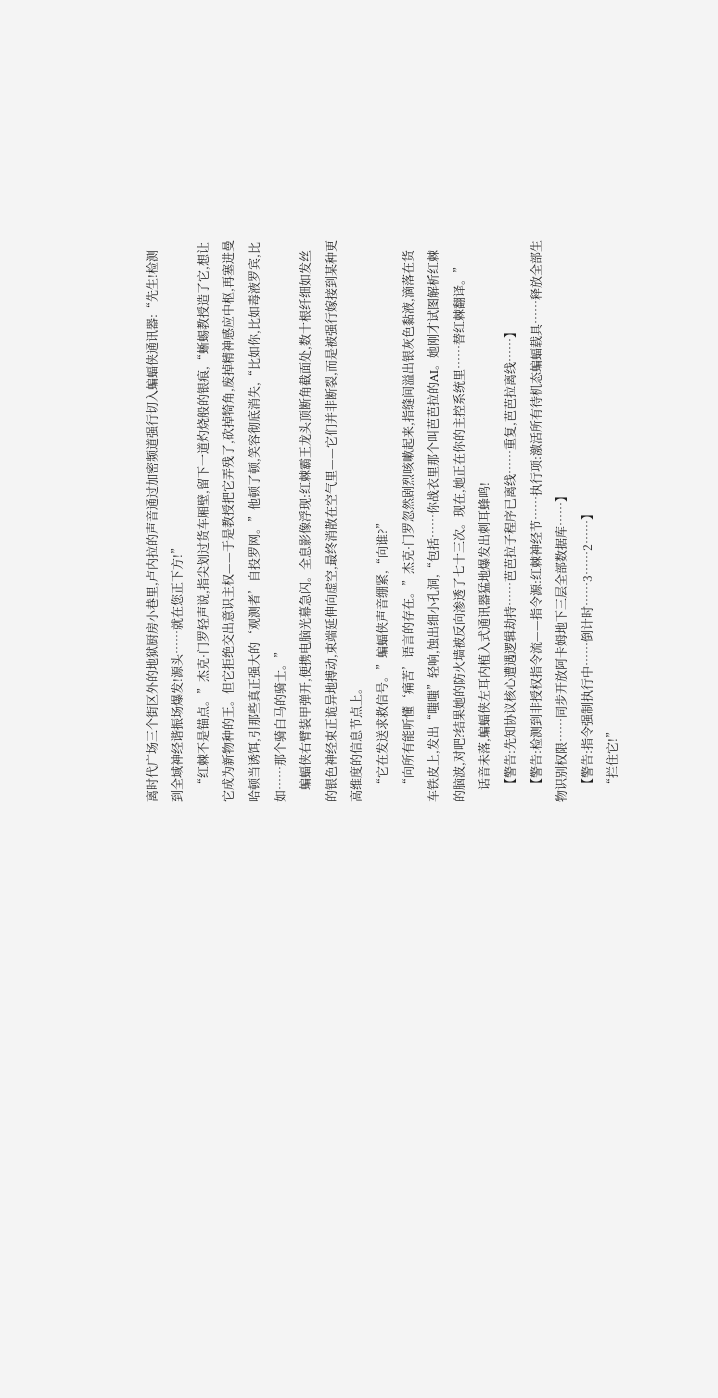离时代广场三个街区外的地狱厨房小巷里,卢内拉的声音通过加密频道强行切入蝙蝠侠通讯器:“先生!检测到全域神经谐振场爆发!源头……就在您正下方!”
    “红棘不是锚点。”杰克·门罗轻声说,指尖划过货车厢壁,留下一道灼烧般的银痕,“蜥蜴教授造了它,想让它成为新物种的王。但它拒绝交出意识主权——于是教授把它弄残了,砍掉犄角,废掉精神感应中枢,再塞进曼哈顿当诱饵,引那些真正强大的‘观测者’自投罗网。”他顿了顿,笑容彻底消失,“比如你,比如毒液罗宾,比如……那个骑白马的骑士。”
    蝙蝠侠右臂装甲弹开,便携电脑光幕急闪。全息影像浮现:红棘霸王龙头顶断角截面处,数十根纤细如发丝的银色神经束正诡异地搏动,束端延伸向虚空,最终消散在空气里——它们并非断裂,而是被强行嫁接到某种更高维度的信息节点上。
    “它在发送求救信号。”蝙蝠侠声音绷紧,“向谁?”
    “向所有能听懂‘痛苦’语言的存在。”杰克·门罗忽然剧烈咳嗽起来,指缝间溢出银灰色黏液,滴落在货车铁皮上,发出“嗤嗤”轻响,蚀出细小孔洞,“包括……你战衣里那个叫芭芭拉的AI。她刚才试图解析红棘的脑波,对吧?结果她的防火墙被反向渗透了七十三次。现在,她正在你的主控系统里……替红棘翻译。”
    话音未落,蝙蝠侠左耳内植入式通讯器猛地爆发出刺耳蜂鸣!
    【警告:先知协议核心遭遇逻辑劫持……芭芭拉子程序已离线……重复,芭芭拉离线……】
    【警告:检测到非授权指令流——指令源:红棘神经节……执行项:激活所有待机态蝙蝠载具……释放全部生物识别权限……同步开放阿卡姆地下三层全部数据库……】
    【警告:指令强制执行中……倒计时……3……2……】
    “拦住它!”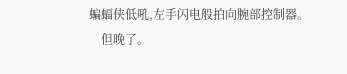蝙蝠侠低吼,左手闪电般拍向腕部控制器。
    但晚了。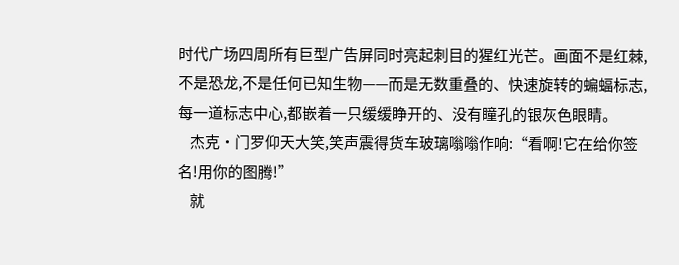时代广场四周所有巨型广告屏同时亮起刺目的猩红光芒。画面不是红棘,不是恐龙,不是任何已知生物——而是无数重叠的、快速旋转的蝙蝠标志,每一道标志中心,都嵌着一只缓缓睁开的、没有瞳孔的银灰色眼睛。
    杰克·门罗仰天大笑,笑声震得货车玻璃嗡嗡作响:“看啊!它在给你签名!用你的图腾!”
    就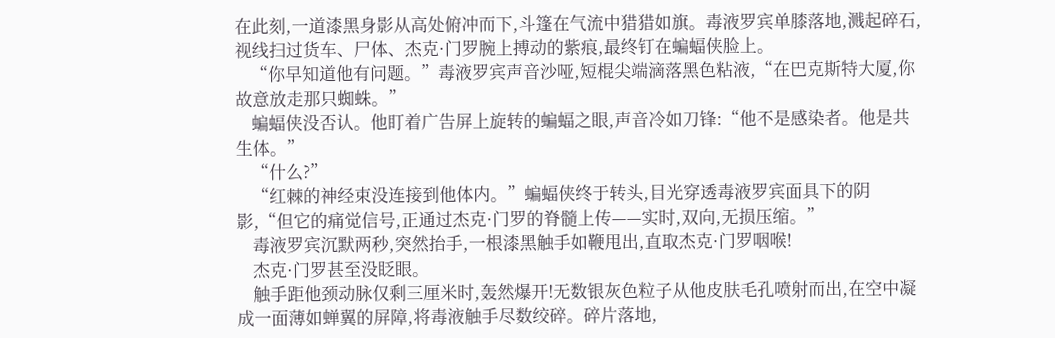在此刻,一道漆黑身影从高处俯冲而下,斗篷在气流中猎猎如旗。毒液罗宾单膝落地,溅起碎石,视线扫过货车、尸体、杰克·门罗腕上搏动的紫痕,最终钉在蝙蝠侠脸上。
    “你早知道他有问题。”毒液罗宾声音沙哑,短棍尖端滴落黑色粘液,“在巴克斯特大厦,你故意放走那只蜘蛛。”
    蝙蝠侠没否认。他盯着广告屏上旋转的蝙蝠之眼,声音冷如刀锋:“他不是感染者。他是共生体。”
    “什么?”
    “红棘的神经束没连接到他体内。”蝙蝠侠终于转头,目光穿透毒液罗宾面具下的阴影,“但它的痛觉信号,正通过杰克·门罗的脊髓上传——实时,双向,无损压缩。”
    毒液罗宾沉默两秒,突然抬手,一根漆黑触手如鞭甩出,直取杰克·门罗咽喉!
    杰克·门罗甚至没眨眼。
    触手距他颈动脉仅剩三厘米时,轰然爆开!无数银灰色粒子从他皮肤毛孔喷射而出,在空中凝成一面薄如蝉翼的屏障,将毒液触手尽数绞碎。碎片落地,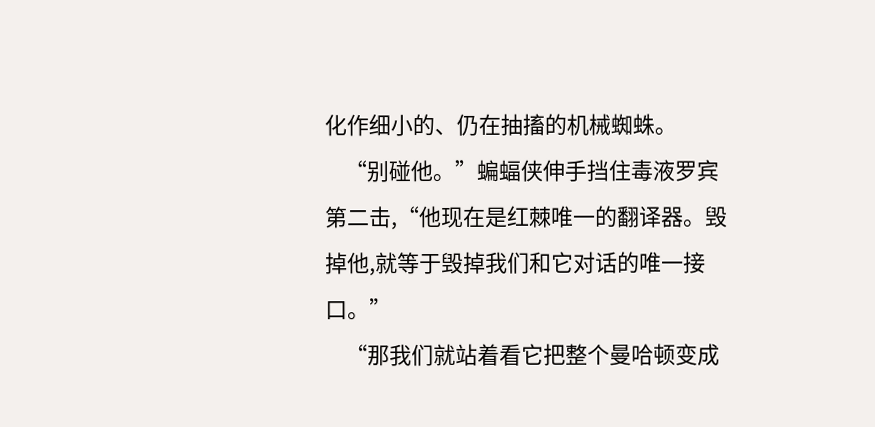化作细小的、仍在抽搐的机械蜘蛛。
    “别碰他。”蝙蝠侠伸手挡住毒液罗宾第二击,“他现在是红棘唯一的翻译器。毁掉他,就等于毁掉我们和它对话的唯一接口。”
    “那我们就站着看它把整个曼哈顿变成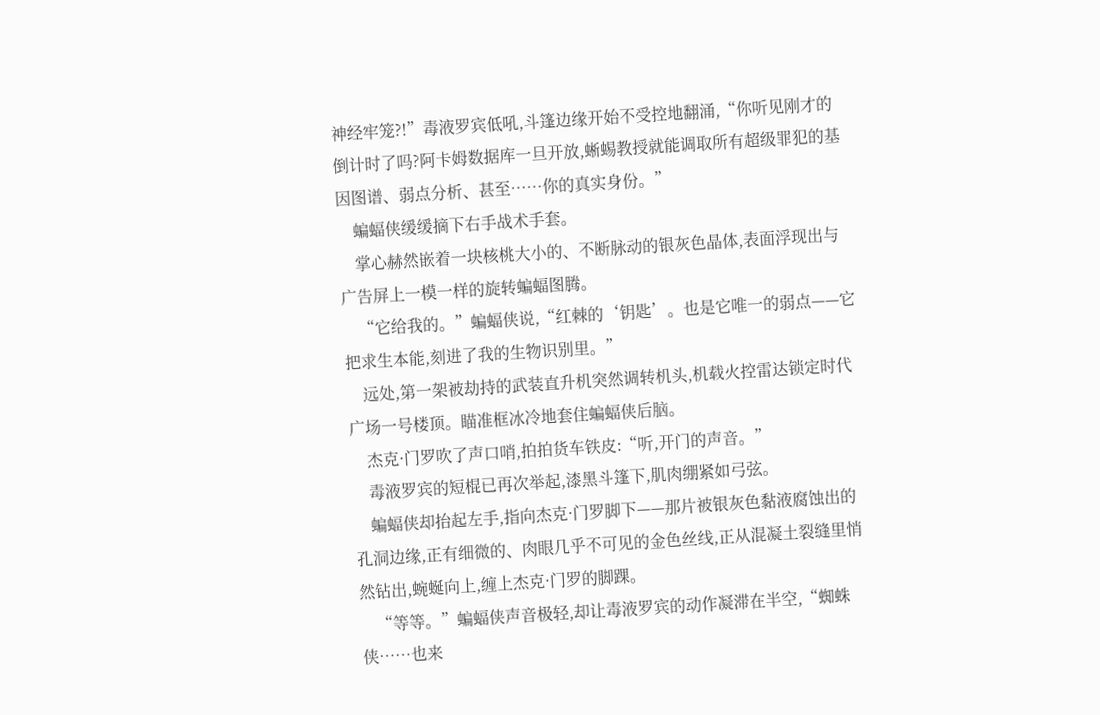神经牢笼?!”毒液罗宾低吼,斗篷边缘开始不受控地翻涌,“你听见刚才的倒计时了吗?阿卡姆数据库一旦开放,蜥蜴教授就能调取所有超级罪犯的基因图谱、弱点分析、甚至……你的真实身份。”
    蝙蝠侠缓缓摘下右手战术手套。
    掌心赫然嵌着一块核桃大小的、不断脉动的银灰色晶体,表面浮现出与广告屏上一模一样的旋转蝙蝠图腾。
    “它给我的。”蝙蝠侠说,“红棘的‘钥匙’。也是它唯一的弱点——它把求生本能,刻进了我的生物识别里。”
    远处,第一架被劫持的武装直升机突然调转机头,机载火控雷达锁定时代广场一号楼顶。瞄准框冰冷地套住蝙蝠侠后脑。
    杰克·门罗吹了声口哨,拍拍货车铁皮:“听,开门的声音。”
    毒液罗宾的短棍已再次举起,漆黑斗篷下,肌肉绷紧如弓弦。
    蝙蝠侠却抬起左手,指向杰克·门罗脚下——那片被银灰色黏液腐蚀出的孔洞边缘,正有细微的、肉眼几乎不可见的金色丝线,正从混凝土裂缝里悄然钻出,蜿蜒向上,缠上杰克·门罗的脚踝。
    “等等。”蝙蝠侠声音极轻,却让毒液罗宾的动作凝滞在半空,“蜘蛛侠……也来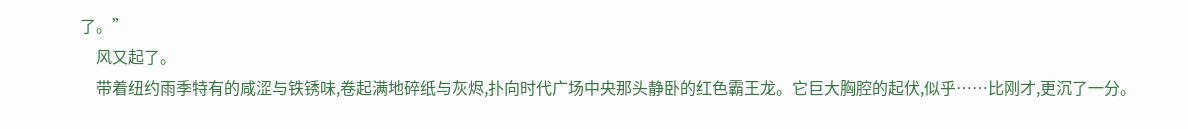了。”
    风又起了。
    带着纽约雨季特有的咸涩与铁锈味,卷起满地碎纸与灰烬,扑向时代广场中央那头静卧的红色霸王龙。它巨大胸腔的起伏,似乎……比刚才,更沉了一分。